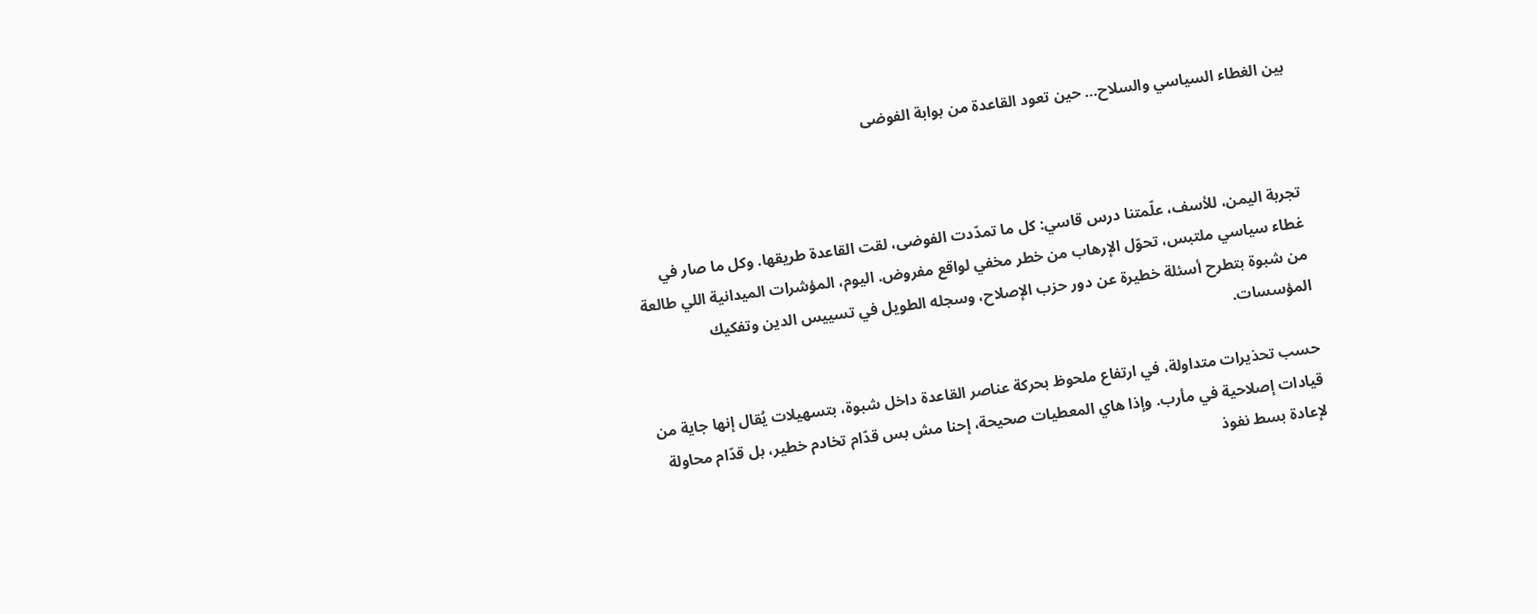بين الغطاء السياسي والسلاح… حين تعود القاعدة من بوابة الفوضى



تجربة اليمن، للأسف، علّمتنا درس قاسي: كل ما تمدّدت الفوضى، لقت القاعدة طريقها. وكل ما صار في غطاء سياسي ملتبس، تحوّل الإرهاب من خطر مخفي لواقع مفروض. اليوم، المؤشرات الميدانية اللي طالعة من شبوة بتطرح أسئلة خطيرة عن دور حزب الإصلاح، وسجله الطويل في تسييس الدين وتفكيك المؤسسات.

حسب تحذيرات متداولة، في ارتفاع ملحوظ بحركة عناصر القاعدة داخل شبوة، بتسهيلات يُقال إنها جاية من قيادات إصلاحية في مأرب. وإذا هاي المعطيات صحيحة، إحنا مش بس قدّام تخادم خطير، بل قدّام محاولة لإعادة بسط نفوذ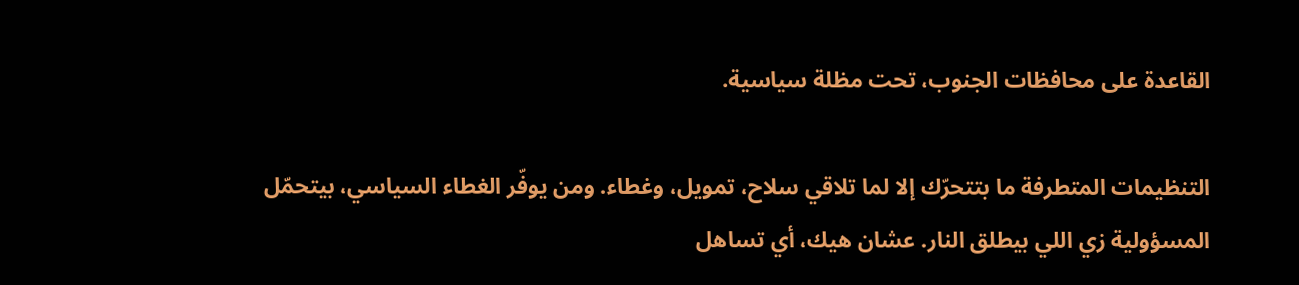القاعدة على محافظات الجنوب، تحت مظلة سياسية.

التنظيمات المتطرفة ما بتتحرّك إلا لما تلاقي سلاح، تمويل، وغطاء. ومن يوفّر الغطاء السياسي، بيتحمّل المسؤولية زي اللي بيطلق النار. عشان هيك، أي تساهل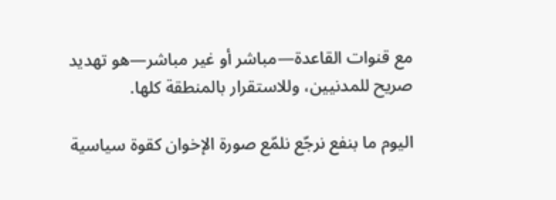مع قنوات القاعدة—مباشر أو غير مباشر—هو تهديد صريح للمدنيين، وللاستقرار بالمنطقة كلها.

اليوم ما بنفع نرجّع نلمّع صورة الإخوان كقوة سياسية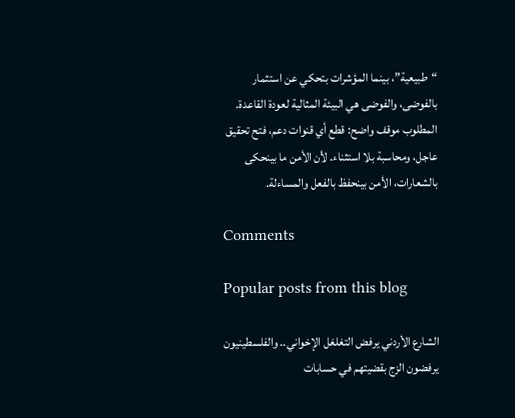“طبيعية”، بينما المؤشرات بتحكي عن استثمار بالفوضى، والفوضى هي البيئة المثالية لعودة القاعدة. المطلوب موقف واضح: قطع أي قنوات دعم، فتح تحقيق عاجل، ومحاسبة بلا استثناء. لأن الأمن ما بينحكى بالشعارات، الأمن بينحفظ بالفعل والمساءلة.

Comments

Popular posts from this blog

الشارع الأردني يرفض التغلغل الإخواني.. والفلسطينيون يرفضون الزج بقضيتهم في حسابات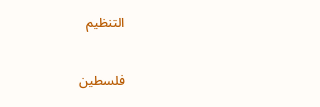التنظيم

فلسطين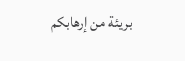بريئة من إرهابكم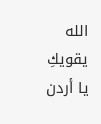الله يقويكِ يا أردن